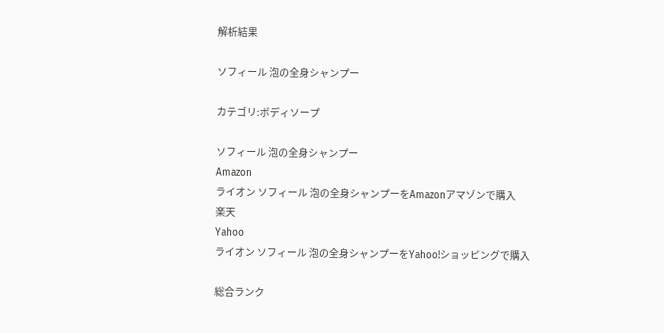解析結果

ソフィール 泡の全身シャンプー

カテゴリ:ボディソープ

ソフィール 泡の全身シャンプー
Amazon
ライオン ソフィール 泡の全身シャンプーをAmazonアマゾンで購入
楽天
Yahoo
ライオン ソフィール 泡の全身シャンプーをYahoo!ショッピングで購入

総合ランク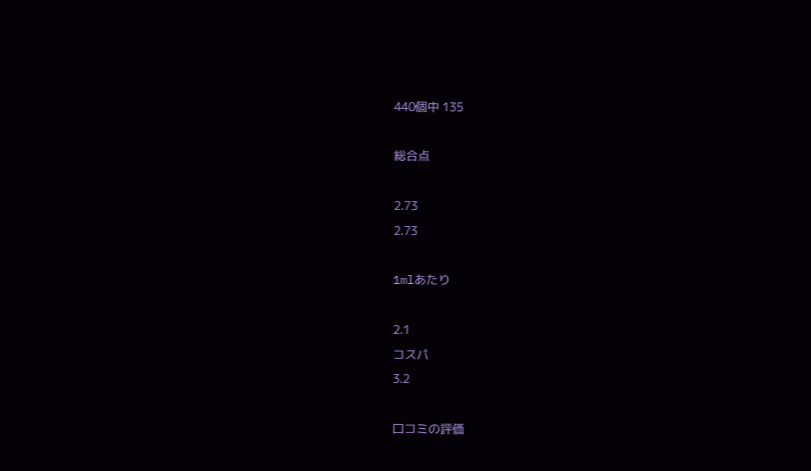440個中 135

総合点

2.73
2.73

1mlあたり

2.1
コスパ
3.2

口コミの評価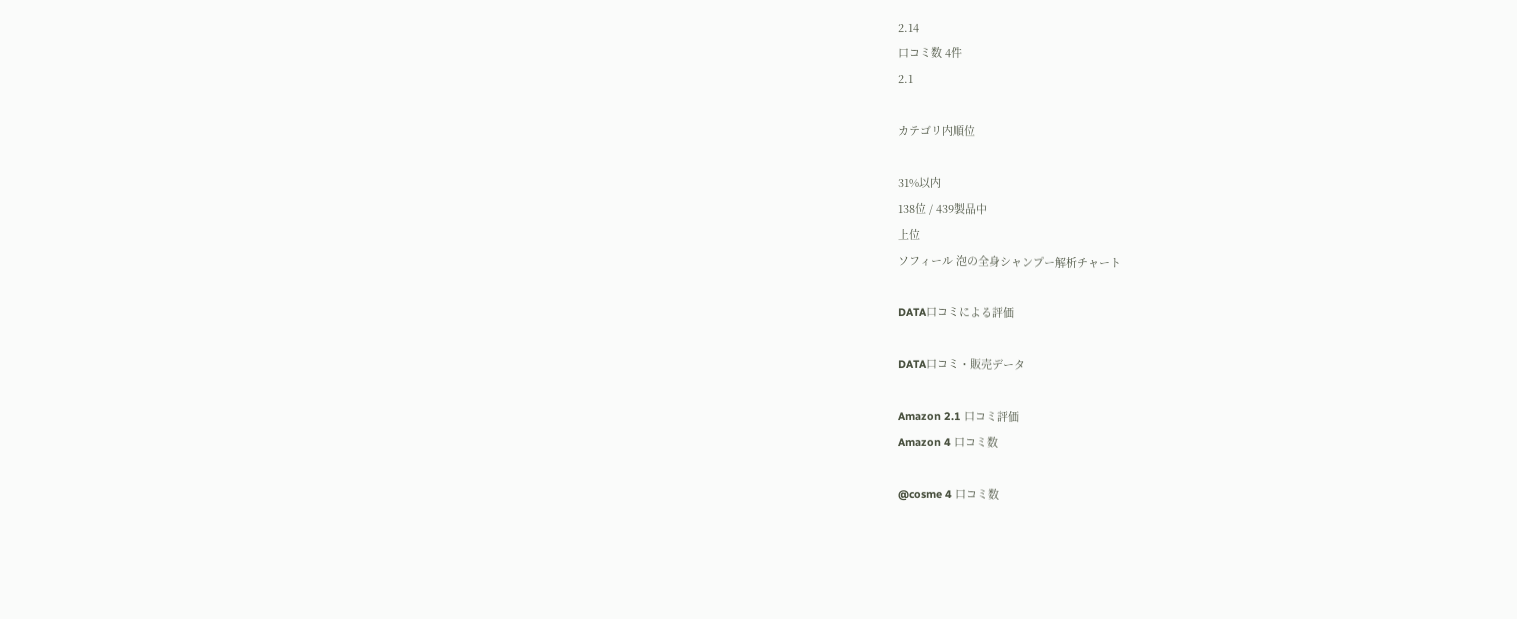2.14
口コミ数 4件
2.1

カテゴリ内順位

31%以内
138位 / 439製品中
上位
ソフィール 泡の全身シャンプー解析チャート

DATA口コミによる評価

DATA口コミ・販売データ

Amazon 2.1 口コミ評価
Amazon 4 口コミ数

@cosme 4 口コミ数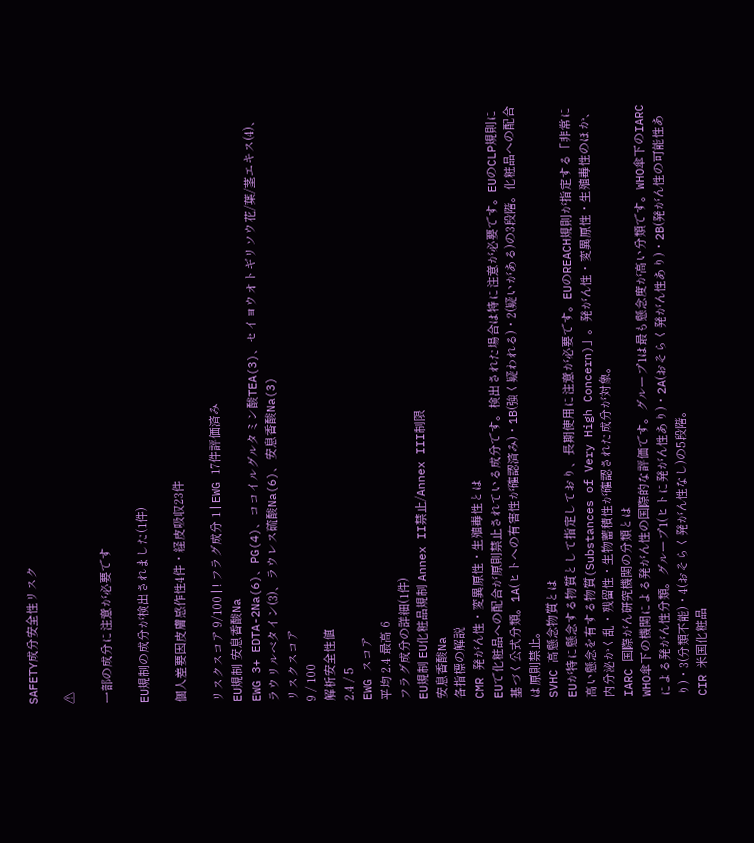SAFETY成分安全性リスク

⚠

一部の成分に注意が必要です

EU規制の成分が検出されました(1件)

個人差要因皮膚感作性4件・経皮吸収23件

リスクスコア 9/100 | ! フラグ成分 1 | EWG 17件評価済み
EU規制 安息香酸Na
EWG 3+ EDTA-2Na(6)、PG(4)、ココイルグルタミン酸TEA(3)、セイヨウオトギリソウ花/葉/茎エキス(4)、ラウリルベタイン(3)、ラウレス硫酸Na(6)、安息香酸Na(3)
リスクスコア
9 / 100
解析安全性値
2.4 / 5
EWG スコア
平均 2.4 最高 6
フラグ成分の詳細(1件)
EU規制 EU化粧品規制 Annex II禁止/Annex III制限
安息香酸Na
各指標の解説
CMR 発がん性・変異原性・生殖毒性とは
EUで化粧品への配合が原則禁止されている成分です。検出された場合は特に注意が必要です。EUのCLP規則に基づく公式分類。1A(ヒトへの有害性が確認済み)・1B(強く疑われる)・2(疑いがある)の3段階。化粧品への配合は原則禁止。
SVHC 高懸念物質とは
EUが特に懸念する物質として指定しており、長期使用に注意が必要です。EUのREACH規則が指定する「非常に高い懸念を有する物質(Substances of Very High Concern)」。発がん性・変異原性・生殖毒性のほか、内分泌かく乱・残留性・生物蓄積性が確認された成分が対象。
IARC 国際がん研究機関の分類とは
WHO傘下の機関による発がん性の国際的な評価です。グループ1は最も懸念度が高い分類です。WHO傘下のIARCによる発がん性分類。グループ1(ヒトに発がん性あり)・2A(おそらく発がん性あり)・2B(発がん性の可能性あり)・3(分類不能)・4(おそらく発がん性なし)の5段階。
CIR 米国化粧品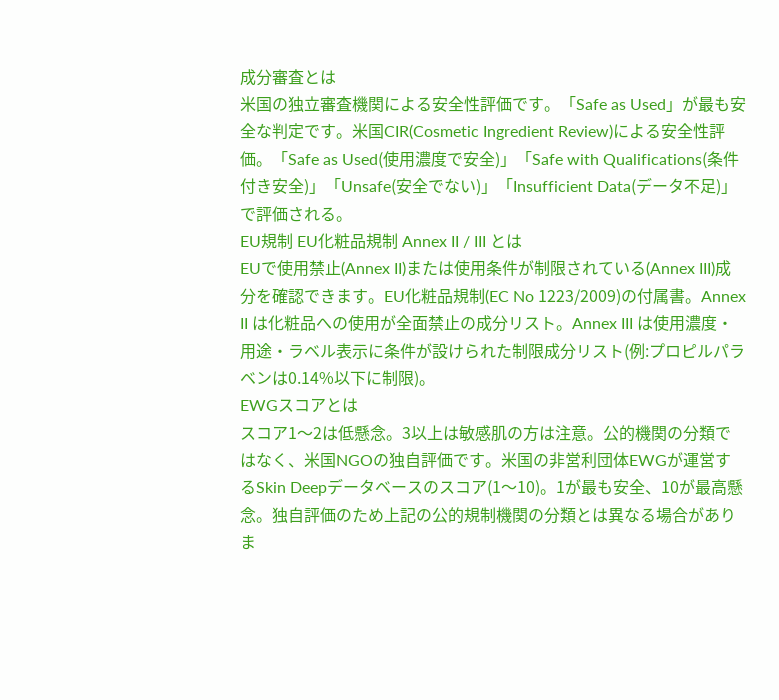成分審査とは
米国の独立審査機関による安全性評価です。「Safe as Used」が最も安全な判定です。米国CIR(Cosmetic Ingredient Review)による安全性評価。「Safe as Used(使用濃度で安全)」「Safe with Qualifications(条件付き安全)」「Unsafe(安全でない)」「Insufficient Data(データ不足)」で評価される。
EU規制 EU化粧品規制 Annex II / III とは
EUで使用禁止(Annex II)または使用条件が制限されている(Annex III)成分を確認できます。EU化粧品規制(EC No 1223/2009)の付属書。Annex II は化粧品への使用が全面禁止の成分リスト。Annex III は使用濃度・用途・ラベル表示に条件が設けられた制限成分リスト(例:プロピルパラベンは0.14%以下に制限)。
EWGスコアとは
スコア1〜2は低懸念。3以上は敏感肌の方は注意。公的機関の分類ではなく、米国NGOの独自評価です。米国の非営利団体EWGが運営するSkin Deepデータベースのスコア(1〜10)。1が最も安全、10が最高懸念。独自評価のため上記の公的規制機関の分類とは異なる場合がありま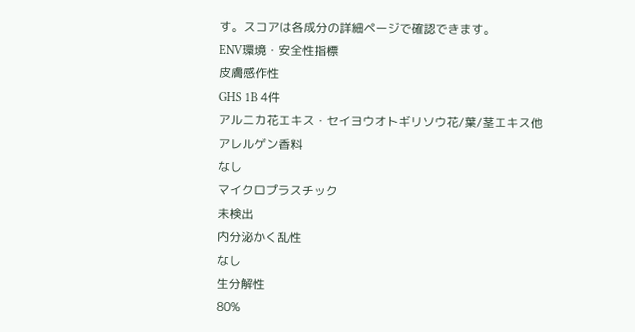す。スコアは各成分の詳細ページで確認できます。
ENV環境・安全性指標
皮膚感作性
GHS 1B 4件
アルニカ花エキス・セイヨウオトギリソウ花/葉/茎エキス他
アレルゲン香料
なし
マイクロプラスチック
未検出
内分泌かく乱性
なし
生分解性
80%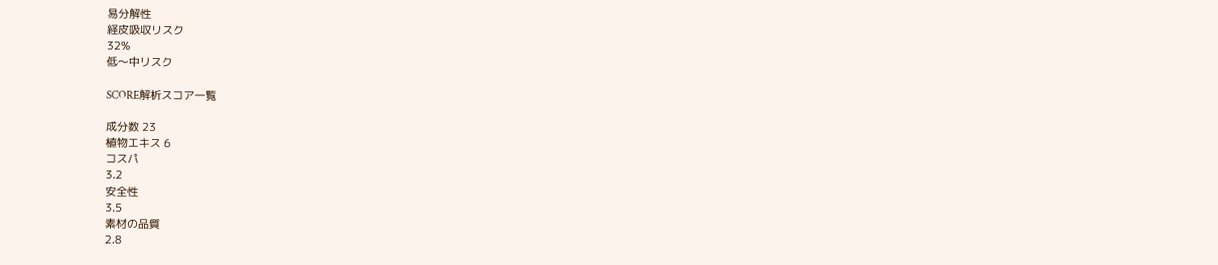易分解性
経皮吸収リスク
32%
低〜中リスク

SCORE解析スコア一覧

成分数 23
植物エキス 6
コスパ
3.2
安全性
3.5
素材の品質
2.8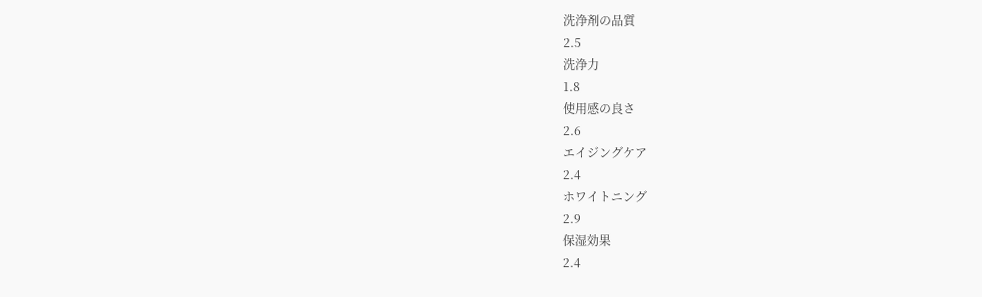洗浄剤の品質
2.5
洗浄力
1.8
使用感の良さ
2.6
エイジングケア
2.4
ホワイトニング
2.9
保湿効果
2.4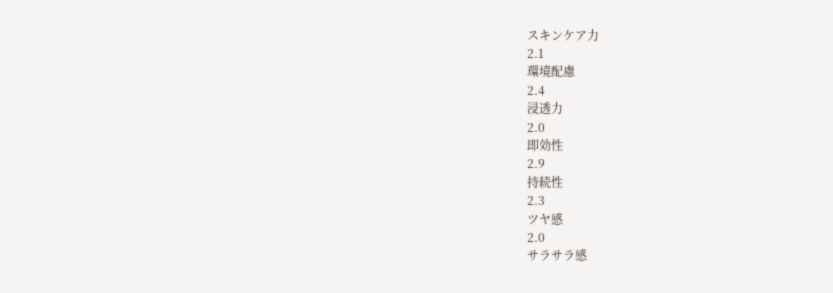スキンケア力
2.1
環境配慮
2.4
浸透力
2.0
即効性
2.9
持続性
2.3
ツヤ感
2.0
サラサラ感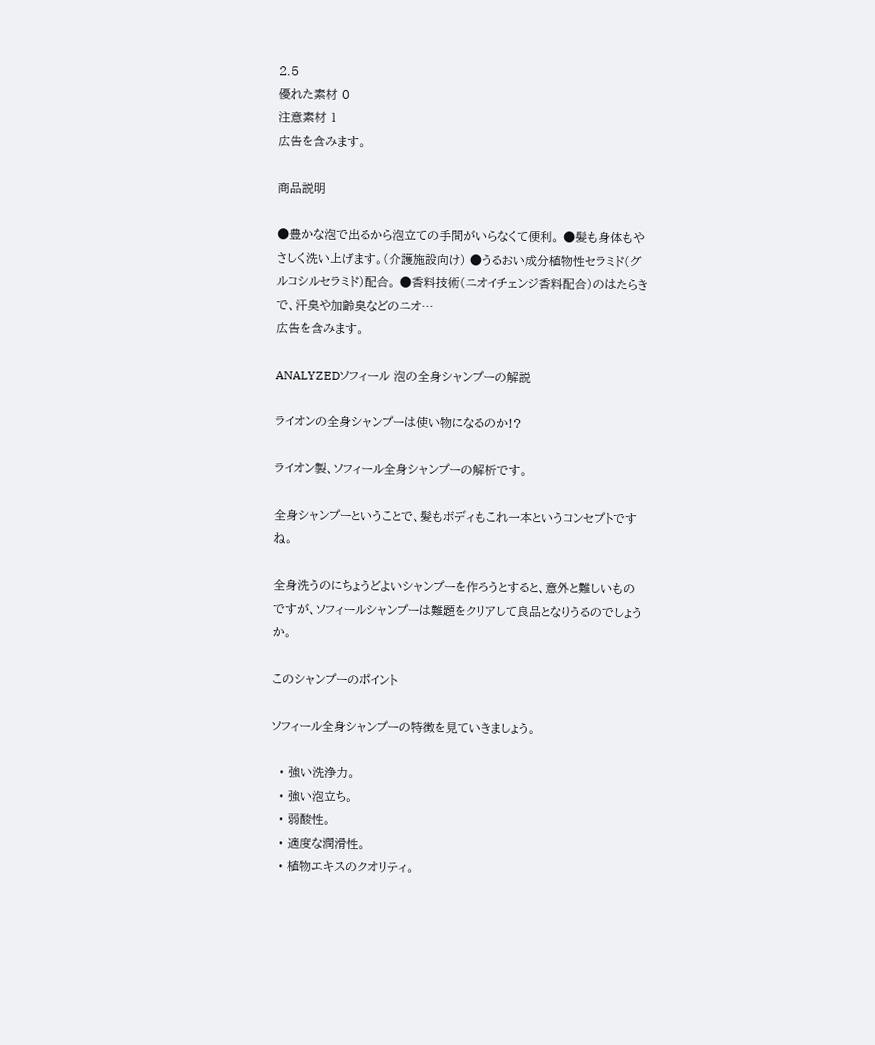2.5
優れた素材 0
注意素材 1
広告を含みます。

商品説明

●豊かな泡で出るから泡立ての手間がいらなくて便利。 ●髪も身体もやさしく洗い上げます。(介護施設向け) ●うるおい成分植物性セラミド(グルコシルセラミド)配合。 ●香料技術(ニオイチェンジ香料配合)のはたらきで、汗臭や加齢臭などのニオ…
広告を含みます。

ANALYZEDソフィール 泡の全身シャンプーの解説

ライオンの全身シャンプーは使い物になるのか!?

ライオン製、ソフィール全身シャンプーの解析です。

全身シャンプーということで、髪もボディもこれ一本というコンセプトですね。

全身洗うのにちょうどよいシャンプーを作ろうとすると、意外と難しいものですが、ソフィールシャンプーは難題をクリアして良品となりうるのでしょうか。

このシャンプーのポイント

ソフィール全身シャンプーの特徴を見ていきましょう。

  • 強い洗浄力。
  • 強い泡立ち。
  • 弱酸性。
  • 適度な潤滑性。
  • 植物エキスのクオリティ。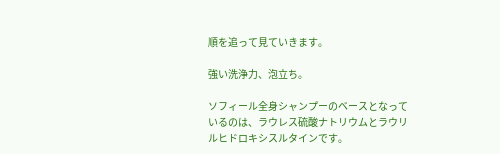順を追って見ていきます。

強い洗浄力、泡立ち。

ソフィール全身シャンプーのベースとなっているのは、ラウレス硫酸ナトリウムとラウリルヒドロキシスルタインです。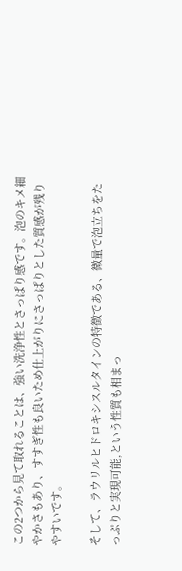この2つから見て取れることは、強い洗浄性とさっぱり感です。泡のキメ細やかさもあり、すすぎ性も良いため仕上がりにさっぱりとした質感が残りやすいです。

そして、ラウリルヒドロキシスルタインの特徴である、微量で泡立ちをたっぷりと実現可能,という性質も相まっ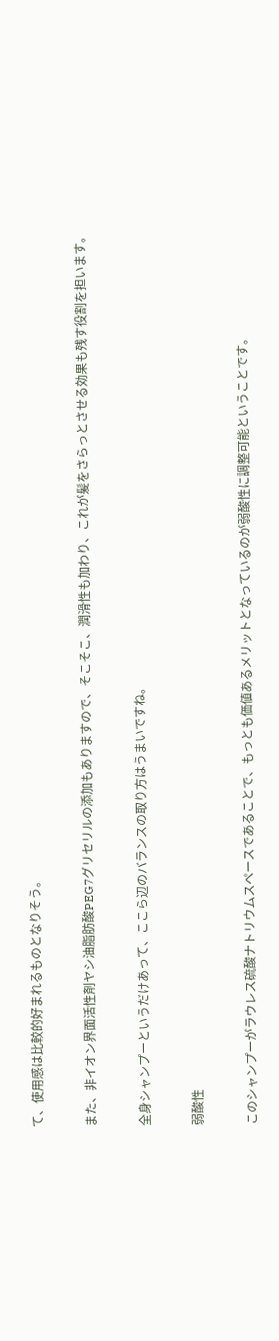て、使用感は比較的好まれるものとなりそう。

また、非イオン界面活性剤ヤシ油脂肪酸PEG7グリセリルの添加もありますので、そこそこ、潤滑性も加わり、これが髪をさらっとさせる効果も残す役割を担います。

全身シャンプーというだけあって、ここら辺のバランスの取り方はうまいですね。

弱酸性

このシャンプーがラウレス硫酸ナトリウムスペースであることで、もっとも価値あるメリットとなっているのが弱酸性に調整可能ということです。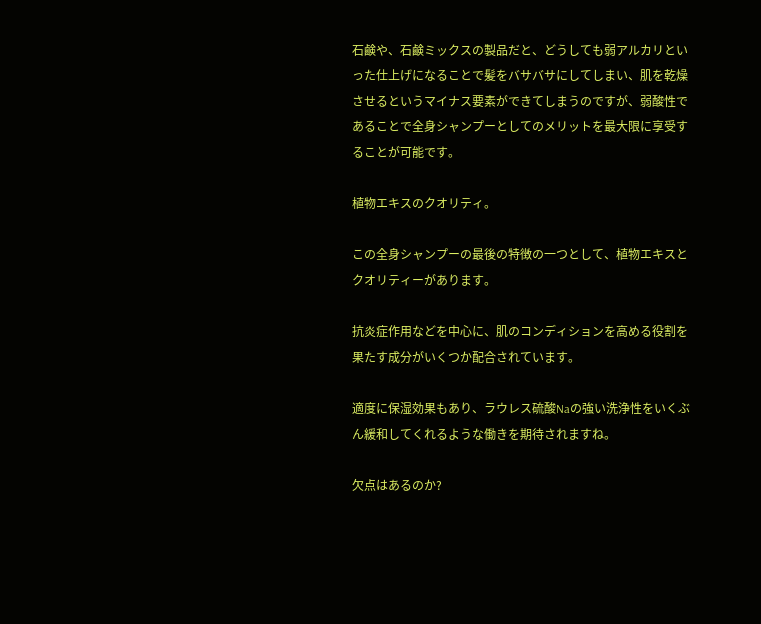石鹸や、石鹸ミックスの製品だと、どうしても弱アルカリといった仕上げになることで髪をバサバサにしてしまい、肌を乾燥させるというマイナス要素ができてしまうのですが、弱酸性であることで全身シャンプーとしてのメリットを最大限に享受することが可能です。

植物エキスのクオリティ。

この全身シャンプーの最後の特徴の一つとして、植物エキスとクオリティーがあります。

抗炎症作用などを中心に、肌のコンディションを高める役割を果たす成分がいくつか配合されています。

適度に保湿効果もあり、ラウレス硫酸Naの強い洗浄性をいくぶん緩和してくれるような働きを期待されますね。

欠点はあるのか?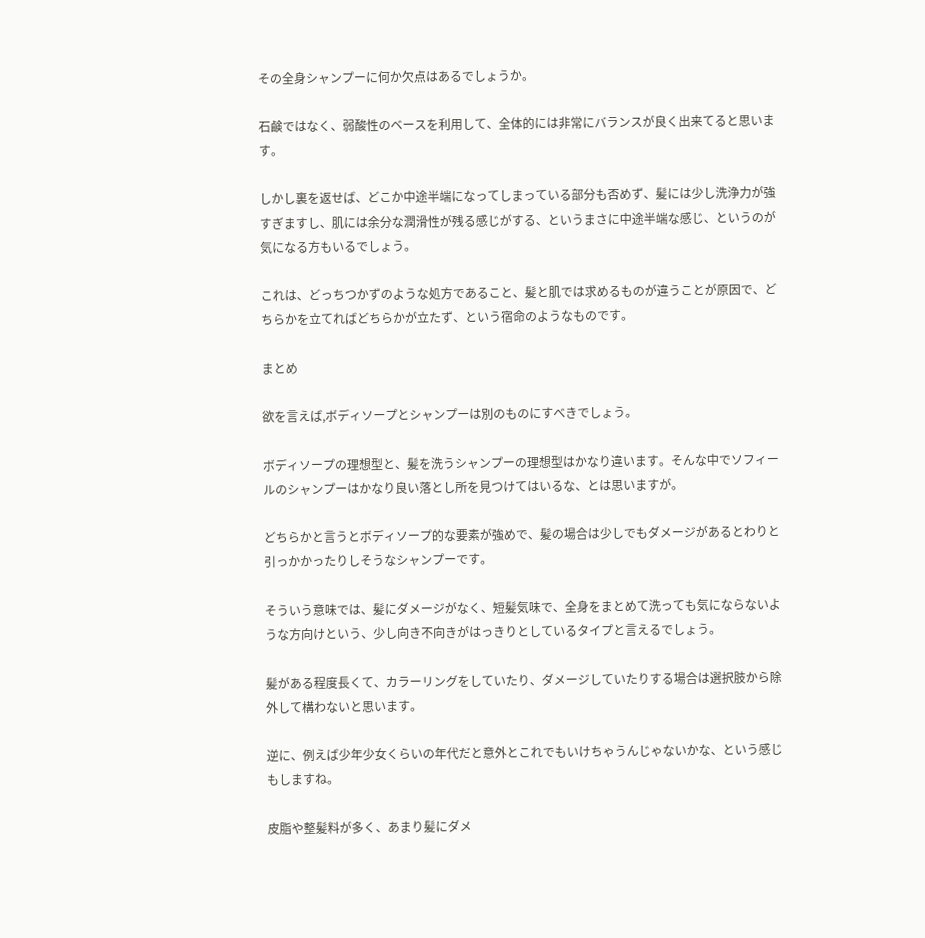その全身シャンプーに何か欠点はあるでしょうか。

石鹸ではなく、弱酸性のベースを利用して、全体的には非常にバランスが良く出来てると思います。

しかし裏を返せば、どこか中途半端になってしまっている部分も否めず、髪には少し洗浄力が強すぎますし、肌には余分な潤滑性が残る感じがする、というまさに中途半端な感じ、というのが気になる方もいるでしょう。

これは、どっちつかずのような処方であること、髪と肌では求めるものが違うことが原因で、どちらかを立てればどちらかが立たず、という宿命のようなものです。

まとめ

欲を言えば,ボディソープとシャンプーは別のものにすべきでしょう。

ボディソープの理想型と、髪を洗うシャンプーの理想型はかなり違います。そんな中でソフィールのシャンプーはかなり良い落とし所を見つけてはいるな、とは思いますが。

どちらかと言うとボディソープ的な要素が強めで、髪の場合は少しでもダメージがあるとわりと引っかかったりしそうなシャンプーです。

そういう意味では、髪にダメージがなく、短髪気味で、全身をまとめて洗っても気にならないような方向けという、少し向き不向きがはっきりとしているタイプと言えるでしょう。

髪がある程度長くて、カラーリングをしていたり、ダメージしていたりする場合は選択肢から除外して構わないと思います。

逆に、例えば少年少女くらいの年代だと意外とこれでもいけちゃうんじゃないかな、という感じもしますね。

皮脂や整髪料が多く、あまり髪にダメ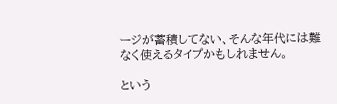ージが蓄積してない、そんな年代には難なく使えるタイプかもしれません。

という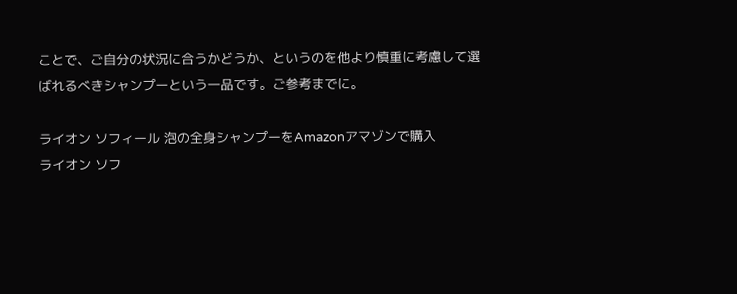ことで、ご自分の状況に合うかどうか、というのを他より慎重に考慮して選ばれるべきシャンプーという一品です。ご参考までに。

ライオン ソフィール 泡の全身シャンプーをAmazonアマゾンで購入
ライオン ソフ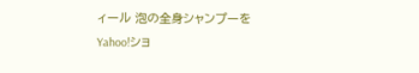ィール 泡の全身シャンプーをYahoo!ショ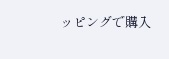ッピングで購入